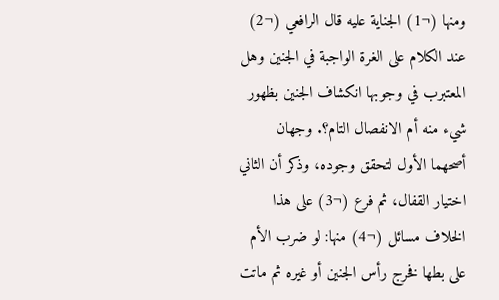ومنها (¬1) الجناية عليه قال الرافعي (¬2) عند الكلام على الغرة الواجبة في الجنين وهل المعتبرب في وجوبها انكشاف الجنين بظهور شيء منه أم الانفصال التام؟. وجهان أصحهما الأول لتحقق وجوده، وذكر أن الثاني اختيار القفال، ثم فرع (¬3) على هذا الخلاف مسائل (¬4) منها: لو ضرب الأم على بطها فخرج رأس الجنين أو غيره ثم ماتت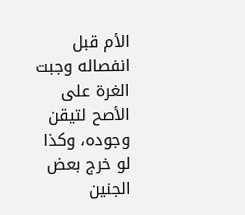الأم قبل انفصاله وجبت الغرة على الأصح لتيقن وجوده، وكذا لو خرج بعض الجنين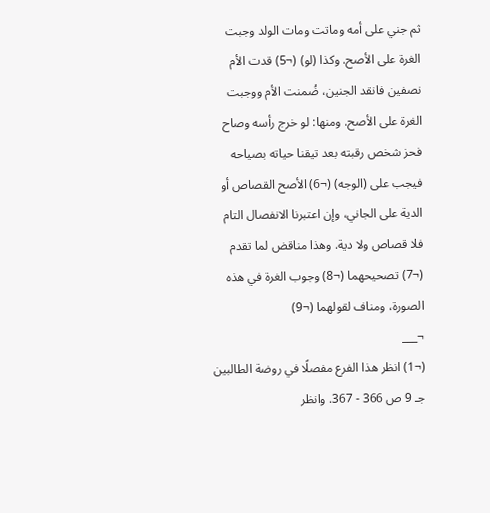ثم جني على أمه وماتت ومات الولد وجبت الغرة على الأصح. وكذا (لو) (¬5) قدت الأم نصفين فانقد الجنين، ضُمنت الأم ووجبت الغرة على الأصح. ومنها: لو خرج رأسه وصاح فحز شخص رقبته بعد تيقنا حياته بصياحه فيجب على (الوجه) (¬6) الأصح القصاص أو الدية على الجاني، وإن اعتبرنا الانفصال التام فلا قصاص ولا دية. وهذا مناقض لما تقدم (¬7) تصحيحهما (¬8) وجوب الغرة في هذه الصورة، ومناف لقولهما (¬9)
¬___
(¬1) انظر هذا الفرع مفصلًا في روضة الطالبين جـ 9 ص 366 - 367. وانظر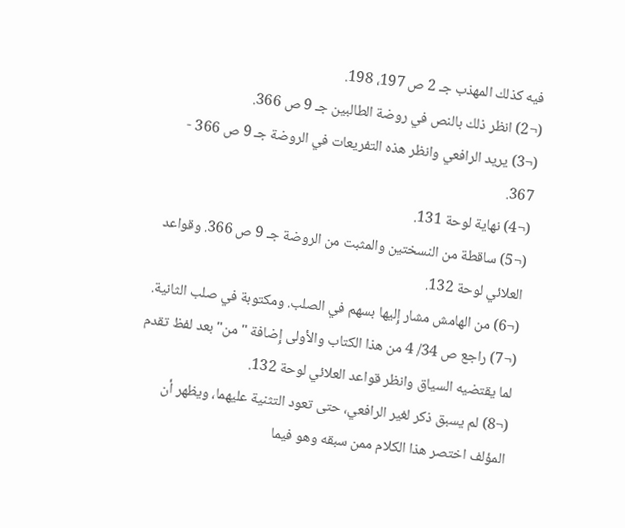فيه كذلك المهذب جـ 2 ص 197، 198.
(¬2) انظر ذلك بالنص في روضة الطالبين جـ 9 ص 366.
(¬3) يريد الرافعي وانظر هذه التفريعات في الروضة جـ 9 ص 366 - 367.
(¬4) نهاية لوحة 131.
(¬5) ساقطة من النسختين والمثبت من الروضة جـ 9 ص 366. وقواعد العلائي لوحة 132.
(¬6) من الهامش مشار إِليها بسهم في الصلب. ومكتوبة في صلب الثانية.
(¬7) راجع ص 34/ 4 من هذا الكتاب والأولى إِضافة "من" بعد لفظ تقدم لما يقتضيه السياق وانظر قواعد العلائي لوحة 132.
(¬8) لم يسبق ذكر لغير الرافعي، حتى تعود التثنية عليهما، ويظهر أن المؤلف اختصر هذا الكلام ممن سبقه وهو فيما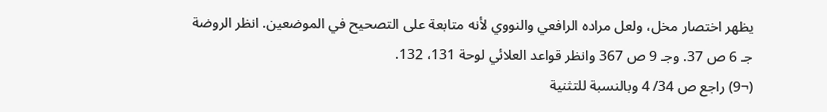يظهر اختصار مخل، ولعل مراده الرافعي والنووي لأنه متابعة على التصحيح في الموضعين. انظر الروضة جـ 6 ص 37. وجـ 9 ص 367 وانظر قواعد العلائي لوحة 131، 132.
(¬9) راجع ص 34/ 4 وبالنسبة للتثنية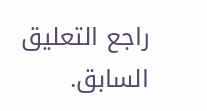راجع التعليق السابق.